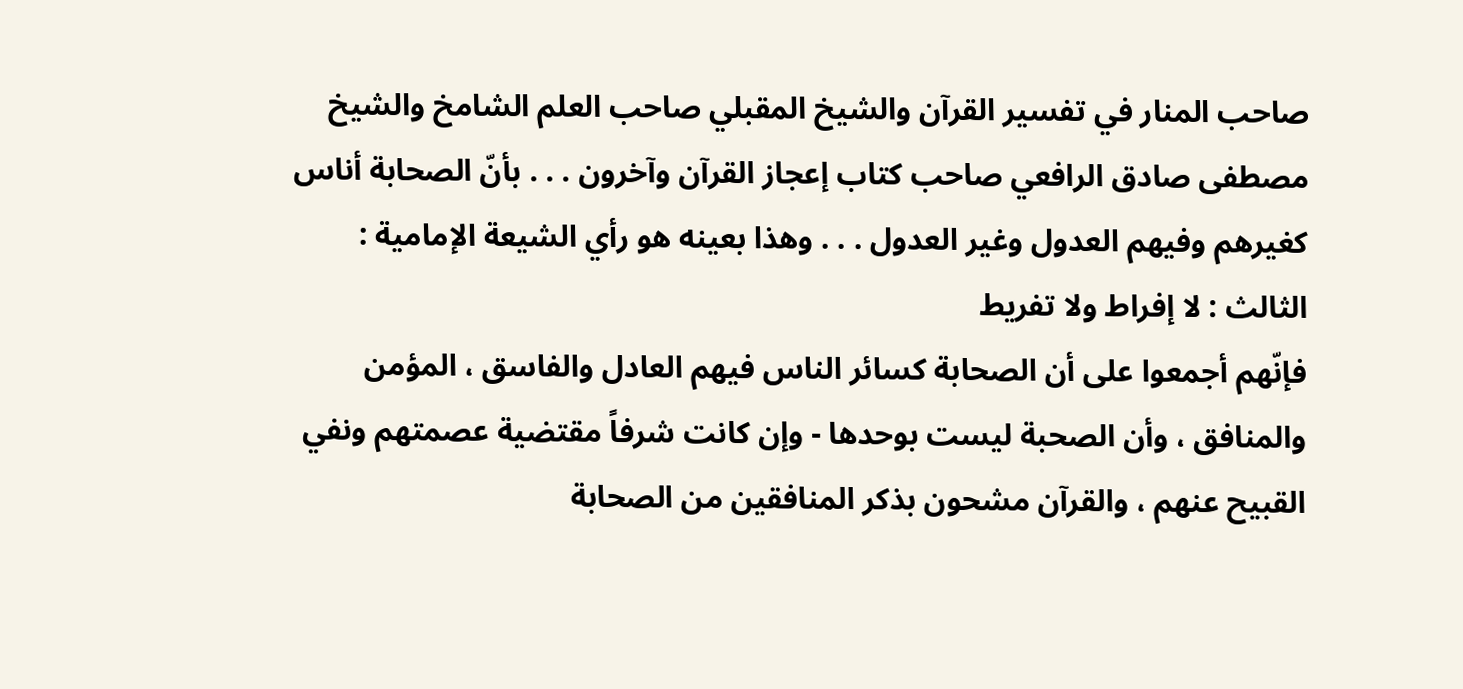صاحب المنار في تفسير القرآن والشيخ المقبلي صاحب العلم الشامخ والشيخ مصطفى صادق الرافعي صاحب كتاب إعجاز القرآن وآخرون . . . بأنّ الصحابة أناس كغيرهم وفيهم العدول وغير العدول . . . وهذا بعينه هو رأي الشيعة الإمامية :
الثالث : لا إفراط ولا تفريط
فإنّهم أجمعوا على أن الصحابة كسائر الناس فيهم العادل والفاسق ، المؤمن والمنافق ، وأن الصحبة ليست بوحدها - وإن كانت شرفاً مقتضية عصمتهم ونفي القبيح عنهم ، والقرآن مشحون بذكر المنافقين من الصحابة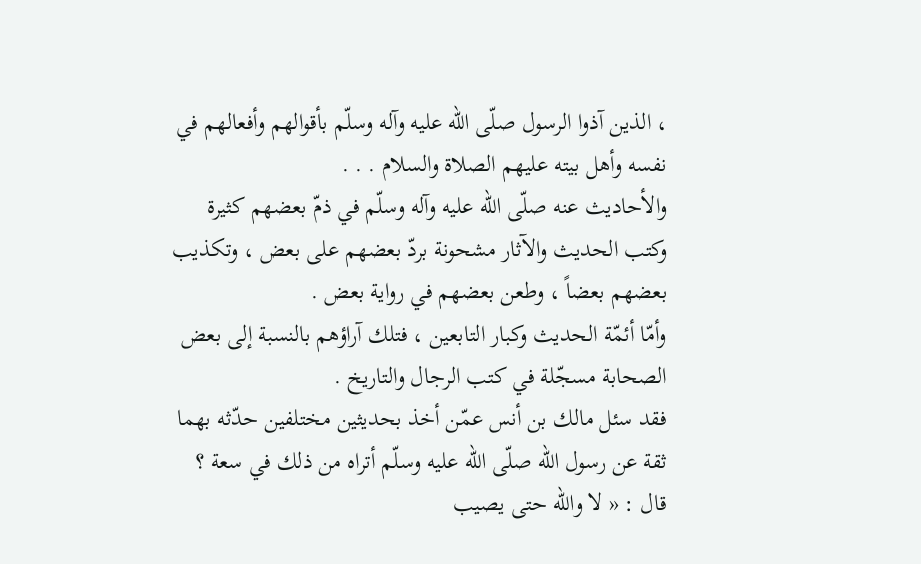، الذين آذوا الرسول صلّى اللّه عليه وآله وسلّم بأقوالهم وأفعالهم في نفسه وأهل بيته عليهم الصلاة والسلام . . .
والأحاديث عنه صلّى اللّه عليه وآله وسلّم في ذمّ بعضهم كثيرة وكتب الحديث والآثار مشحونة بردّ بعضهم على بعض ، وتكذيب بعضهم بعضاً ، وطعن بعضهم في رواية بعض .
وأمّا أئمّة الحديث وكبار التابعين ، فتلك آراؤهم بالنسبة إلى بعض الصحابة مسجّلة في كتب الرجال والتاريخ .
فقد سئل مالك بن أنس عمّن أخذ بحديثين مختلفين حدّثه بهما ثقة عن رسول اللّه صلّى اللّه عليه وسلّم أتراه من ذلك في سعة ؟
قال : « لا واللّه حتى يصيب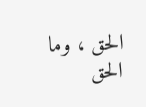الحق ، وما الحق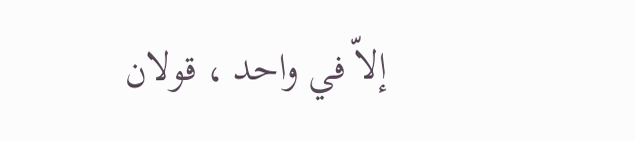إلاّ في واحد ، قولان